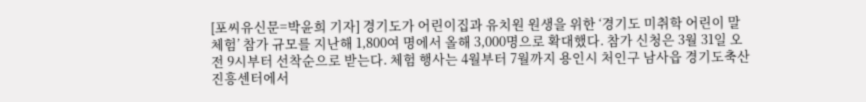[포씨유신문=박윤희 기자] 경기도가 어린이집과 유치원 원생을 위한 ‘경기도 미취학 어린이 말 체험’ 참가 규모를 지난해 1,800여 명에서 올해 3,000명으로 확대했다. 참가 신청은 3월 31일 오전 9시부터 선착순으로 받는다. 체험 행사는 4월부터 7월까지 용인시 처인구 남사읍 경기도축산진흥센터에서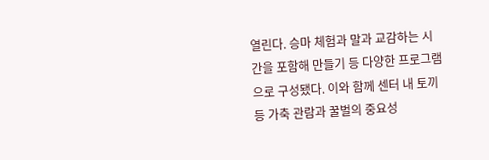열린다. 승마 체험과 말과 교감하는 시간을 포함해 만들기 등 다양한 프로그램으로 구성됐다. 이와 함께 센터 내 토끼 등 가축 관람과 꿀벌의 중요성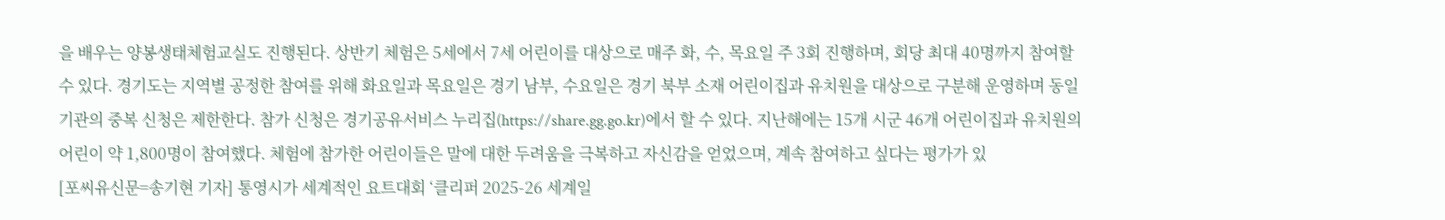을 배우는 양봉생태체험교실도 진행된다. 상반기 체험은 5세에서 7세 어린이를 대상으로 매주 화, 수, 목요일 주 3회 진행하며, 회당 최대 40명까지 참여할 수 있다. 경기도는 지역별 공정한 참여를 위해 화요일과 목요일은 경기 남부, 수요일은 경기 북부 소재 어린이집과 유치원을 대상으로 구분해 운영하며 동일 기관의 중복 신청은 제한한다. 참가 신청은 경기공유서비스 누리집(https://share.gg.go.kr)에서 할 수 있다. 지난해에는 15개 시군 46개 어린이집과 유치원의 어린이 약 1,800명이 참여했다. 체험에 참가한 어린이들은 말에 대한 두려움을 극복하고 자신감을 얻었으며, 계속 참여하고 싶다는 평가가 있
[포씨유신문=송기현 기자] 통영시가 세계적인 요트대회 ‘클리퍼 2025-26 세계일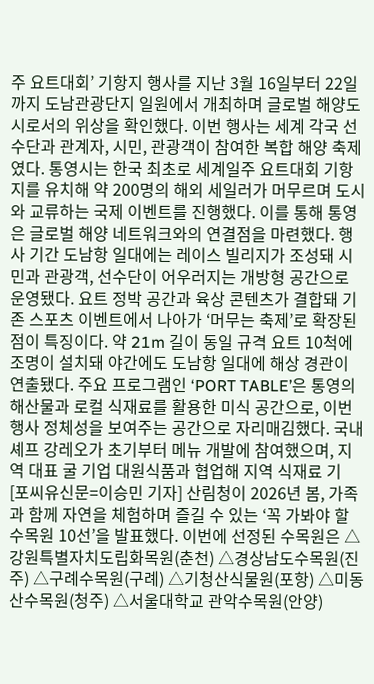주 요트대회’ 기항지 행사를 지난 3월 16일부터 22일까지 도남관광단지 일원에서 개최하며 글로벌 해양도시로서의 위상을 확인했다. 이번 행사는 세계 각국 선수단과 관계자, 시민, 관광객이 참여한 복합 해양 축제였다. 통영시는 한국 최초로 세계일주 요트대회 기항지를 유치해 약 200명의 해외 세일러가 머무르며 도시와 교류하는 국제 이벤트를 진행했다. 이를 통해 통영은 글로벌 해양 네트워크와의 연결점을 마련했다. 행사 기간 도남항 일대에는 레이스 빌리지가 조성돼 시민과 관광객, 선수단이 어우러지는 개방형 공간으로 운영됐다. 요트 정박 공간과 육상 콘텐츠가 결합돼 기존 스포츠 이벤트에서 나아가 ‘머무는 축제’로 확장된 점이 특징이다. 약 21m 길이 동일 규격 요트 10척에 조명이 설치돼 야간에도 도남항 일대에 해상 경관이 연출됐다. 주요 프로그램인 ‘PORT TABLE’은 통영의 해산물과 로컬 식재료를 활용한 미식 공간으로, 이번 행사 정체성을 보여주는 공간으로 자리매김했다. 국내 셰프 강레오가 초기부터 메뉴 개발에 참여했으며, 지역 대표 굴 기업 대원식품과 협업해 지역 식재료 기
[포씨유신문=이승민 기자] 산림청이 2026년 봄, 가족과 함께 자연을 체험하며 즐길 수 있는 ‘꼭 가봐야 할 수목원 10선’을 발표했다. 이번에 선정된 수목원은 △강원특별자치도립화목원(춘천) △경상남도수목원(진주) △구례수목원(구례) △기청산식물원(포항) △미동산수목원(청주) △서울대학교 관악수목원(안양)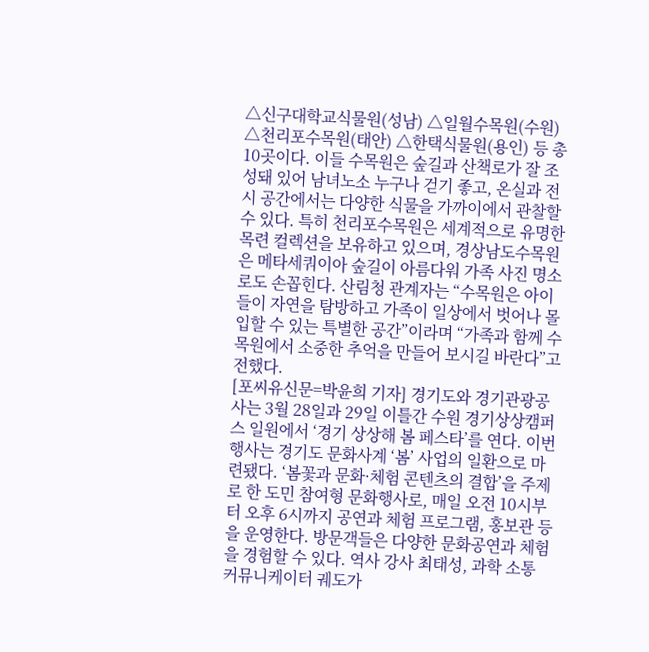△신구대학교식물원(성남) △일월수목원(수원) △천리포수목원(태안) △한택식물원(용인) 등 총 10곳이다. 이들 수목원은 숲길과 산책로가 잘 조성돼 있어 남녀노소 누구나 걷기 좋고, 온실과 전시 공간에서는 다양한 식물을 가까이에서 관찰할 수 있다. 특히 천리포수목원은 세계적으로 유명한 목련 컬렉션을 보유하고 있으며, 경상남도수목원은 메타세쿼이아 숲길이 아름다워 가족 사진 명소로도 손꼽힌다. 산림청 관계자는 “수목원은 아이들이 자연을 탐방하고 가족이 일상에서 벗어나 몰입할 수 있는 특별한 공간”이라며 “가족과 함께 수목원에서 소중한 추억을 만들어 보시길 바란다”고 전했다.
[포씨유신문=박윤희 기자] 경기도와 경기관광공사는 3월 28일과 29일 이틀간 수원 경기상상캠퍼스 일원에서 ‘경기 상상해 봄 페스타’를 연다. 이번 행사는 경기도 문화사계 ‘봄’ 사업의 일환으로 마련됐다. ‘봄꽃과 문화·체험 콘텐츠의 결합’을 주제로 한 도민 참여형 문화행사로, 매일 오전 10시부터 오후 6시까지 공연과 체험 프로그램, 홍보관 등을 운영한다. 방문객들은 다양한 문화공연과 체험을 경험할 수 있다. 역사 강사 최태성, 과학 소통 커뮤니케이터 궤도가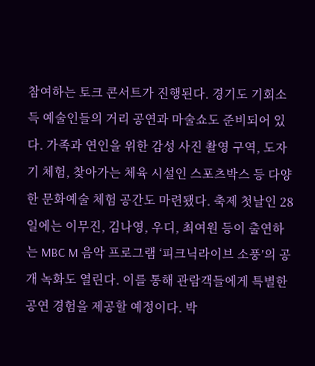참여하는 토크 콘서트가 진행된다. 경기도 기회소득 예술인들의 거리 공연과 마술쇼도 준비되어 있다. 가족과 연인을 위한 감성 사진 촬영 구역, 도자기 체험, 찾아가는 체육 시설인 스포츠박스 등 다양한 문화예술 체험 공간도 마련됐다. 축제 첫날인 28일에는 이무진, 김나영, 우디, 최여원 등이 출연하는 MBC M 음악 프로그램 ‘피크닉라이브 소풍’의 공개 녹화도 열린다. 이를 통해 관람객들에게 특별한 공연 경험을 제공할 예정이다. 박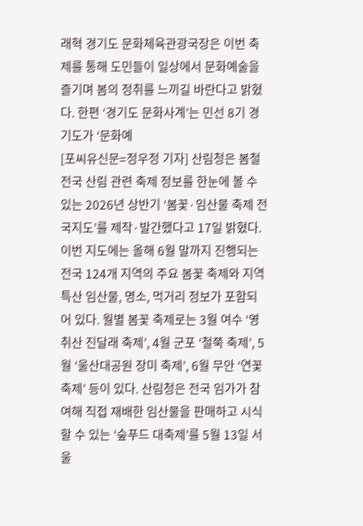래혁 경기도 문화체육관광국장은 이번 축제를 통해 도민들이 일상에서 문화예술을 즐기며 봄의 정취를 느끼길 바란다고 밝혔다. 한편 ‘경기도 문화사계’는 민선 8기 경기도가 ‘문화예
[포씨유신문=정우정 기자] 산림청은 봄철 전국 산림 관련 축제 정보를 한눈에 볼 수 있는 2026년 상반기 ‘봄꽃·임산물 축제 전국지도’를 제작·발간했다고 17일 밝혔다. 이번 지도에는 올해 6월 말까지 진행되는 전국 124개 지역의 주요 봄꽃 축제와 지역 특산 임산물, 명소, 먹거리 정보가 포함되어 있다. 월별 봄꽃 축제로는 3월 여수 ‘영취산 진달래 축제’, 4월 군포 ‘철쭉 축제’, 5월 ‘울산대공원 장미 축제’, 6월 무안 ‘연꽃 축제’ 등이 있다. 산림청은 전국 임가가 참여해 직접 재배한 임산물을 판매하고 시식할 수 있는 ‘숲푸드 대축제’를 5월 13일 서울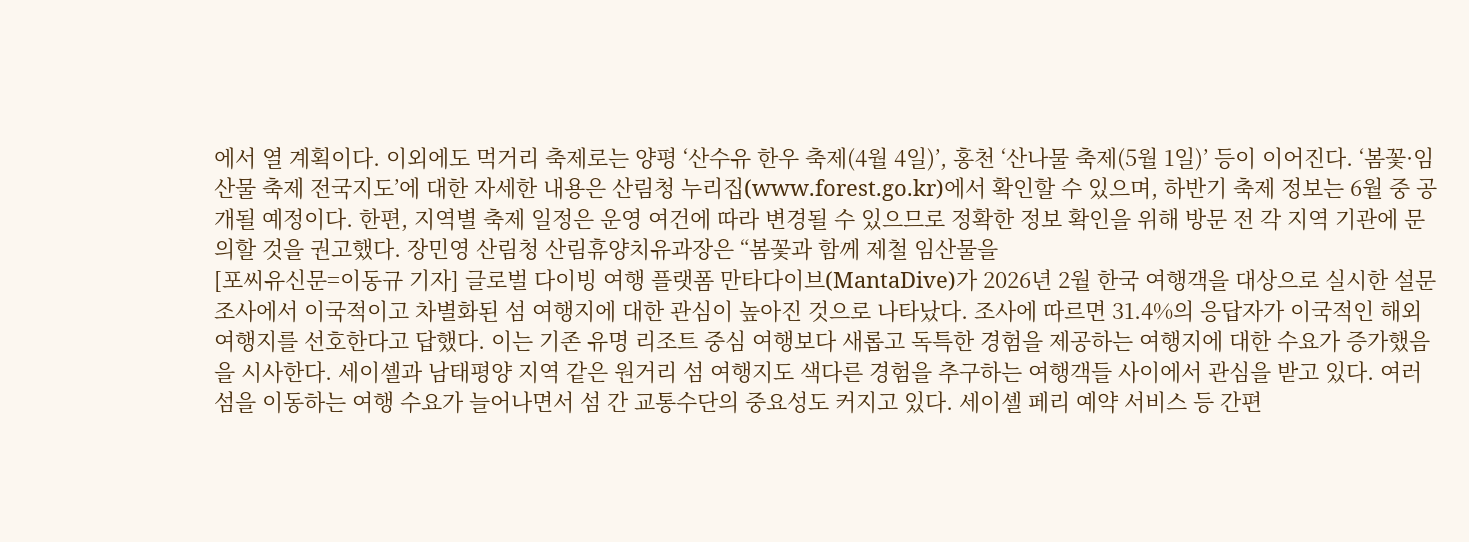에서 열 계획이다. 이외에도 먹거리 축제로는 양평 ‘산수유 한우 축제(4월 4일)’, 홍천 ‘산나물 축제(5월 1일)’ 등이 이어진다. ‘봄꽃·임산물 축제 전국지도’에 대한 자세한 내용은 산림청 누리집(www.forest.go.kr)에서 확인할 수 있으며, 하반기 축제 정보는 6월 중 공개될 예정이다. 한편, 지역별 축제 일정은 운영 여건에 따라 변경될 수 있으므로 정확한 정보 확인을 위해 방문 전 각 지역 기관에 문의할 것을 권고했다. 장민영 산림청 산림휴양치유과장은 “봄꽃과 함께 제철 임산물을
[포씨유신문=이동규 기자] 글로벌 다이빙 여행 플랫폼 만타다이브(MantaDive)가 2026년 2월 한국 여행객을 대상으로 실시한 설문조사에서 이국적이고 차별화된 섬 여행지에 대한 관심이 높아진 것으로 나타났다. 조사에 따르면 31.4%의 응답자가 이국적인 해외 여행지를 선호한다고 답했다. 이는 기존 유명 리조트 중심 여행보다 새롭고 독특한 경험을 제공하는 여행지에 대한 수요가 증가했음을 시사한다. 세이셸과 남태평양 지역 같은 원거리 섬 여행지도 색다른 경험을 추구하는 여행객들 사이에서 관심을 받고 있다. 여러 섬을 이동하는 여행 수요가 늘어나면서 섬 간 교통수단의 중요성도 커지고 있다. 세이셸 페리 예약 서비스 등 간편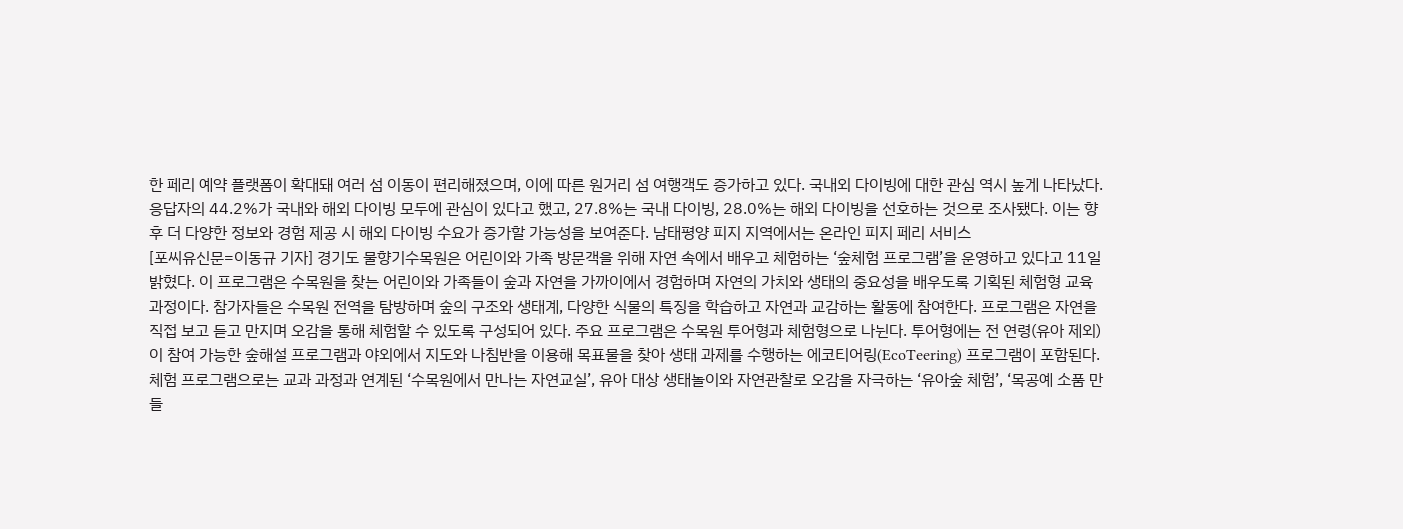한 페리 예약 플랫폼이 확대돼 여러 섬 이동이 편리해졌으며, 이에 따른 원거리 섬 여행객도 증가하고 있다. 국내외 다이빙에 대한 관심 역시 높게 나타났다. 응답자의 44.2%가 국내와 해외 다이빙 모두에 관심이 있다고 했고, 27.8%는 국내 다이빙, 28.0%는 해외 다이빙을 선호하는 것으로 조사됐다. 이는 향후 더 다양한 정보와 경험 제공 시 해외 다이빙 수요가 증가할 가능성을 보여준다. 남태평양 피지 지역에서는 온라인 피지 페리 서비스
[포씨유신문=이동규 기자] 경기도 물향기수목원은 어린이와 가족 방문객을 위해 자연 속에서 배우고 체험하는 ‘숲체험 프로그램’을 운영하고 있다고 11일 밝혔다. 이 프로그램은 수목원을 찾는 어린이와 가족들이 숲과 자연을 가까이에서 경험하며 자연의 가치와 생태의 중요성을 배우도록 기획된 체험형 교육 과정이다. 참가자들은 수목원 전역을 탐방하며 숲의 구조와 생태계, 다양한 식물의 특징을 학습하고 자연과 교감하는 활동에 참여한다. 프로그램은 자연을 직접 보고 듣고 만지며 오감을 통해 체험할 수 있도록 구성되어 있다. 주요 프로그램은 수목원 투어형과 체험형으로 나뉜다. 투어형에는 전 연령(유아 제외)이 참여 가능한 숲해설 프로그램과 야외에서 지도와 나침반을 이용해 목표물을 찾아 생태 과제를 수행하는 에코티어링(EcoTeering) 프로그램이 포함된다. 체험 프로그램으로는 교과 과정과 연계된 ‘수목원에서 만나는 자연교실’, 유아 대상 생태놀이와 자연관찰로 오감을 자극하는 ‘유아숲 체험’, ‘목공예 소품 만들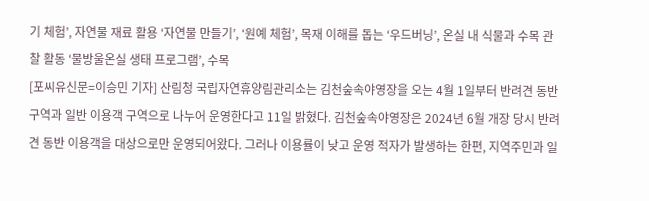기 체험’, 자연물 재료 활용 ‘자연물 만들기’, ‘원예 체험’, 목재 이해를 돕는 ‘우드버닝’, 온실 내 식물과 수목 관찰 활동 ‘물방울온실 생태 프로그램’, 수목
[포씨유신문=이승민 기자] 산림청 국립자연휴양림관리소는 김천숲속야영장을 오는 4월 1일부터 반려견 동반 구역과 일반 이용객 구역으로 나누어 운영한다고 11일 밝혔다. 김천숲속야영장은 2024년 6월 개장 당시 반려견 동반 이용객을 대상으로만 운영되어왔다. 그러나 이용률이 낮고 운영 적자가 발생하는 한편, 지역주민과 일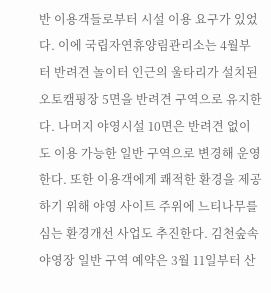반 이용객들로부터 시설 이용 요구가 있었다. 이에 국립자연휴양림관리소는 4월부터 반려견 놀이터 인근의 울타리가 설치된 오토캠핑장 5면을 반려견 구역으로 유지한다. 나머지 야영시설 10면은 반려견 없이도 이용 가능한 일반 구역으로 변경해 운영한다. 또한 이용객에게 쾌적한 환경을 제공하기 위해 야영 사이트 주위에 느티나무를 심는 환경개선 사업도 추진한다. 김천숲속야영장 일반 구역 예약은 3월 11일부터 산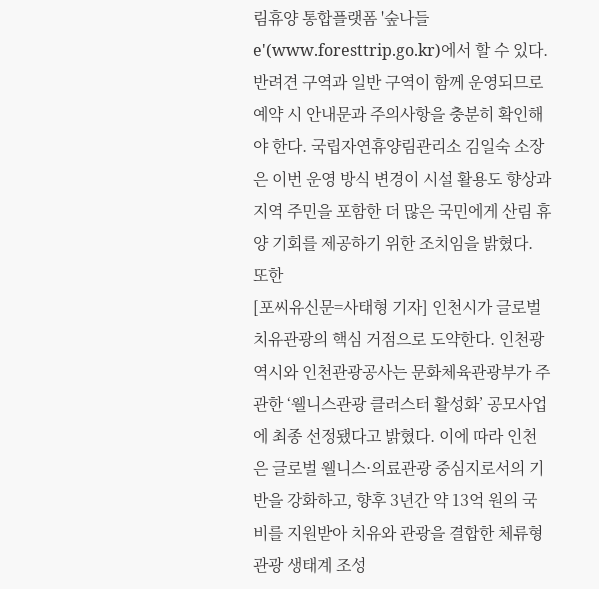림휴양 통합플랫폼 '숲나들e'(www.foresttrip.go.kr)에서 할 수 있다. 반려견 구역과 일반 구역이 함께 운영되므로 예약 시 안내문과 주의사항을 충분히 확인해야 한다. 국립자연휴양림관리소 김일숙 소장은 이번 운영 방식 변경이 시설 활용도 향상과 지역 주민을 포함한 더 많은 국민에게 산림 휴양 기회를 제공하기 위한 조치임을 밝혔다. 또한
[포씨유신문=사태형 기자] 인천시가 글로벌 치유관광의 핵심 거점으로 도약한다. 인천광역시와 인천관광공사는 문화체육관광부가 주관한 ‘웰니스관광 클러스터 활성화’ 공모사업에 최종 선정됐다고 밝혔다. 이에 따라 인천은 글로벌 웰니스·의료관광 중심지로서의 기반을 강화하고, 향후 3년간 약 13억 원의 국비를 지원받아 치유와 관광을 결합한 체류형 관광 생태계 조성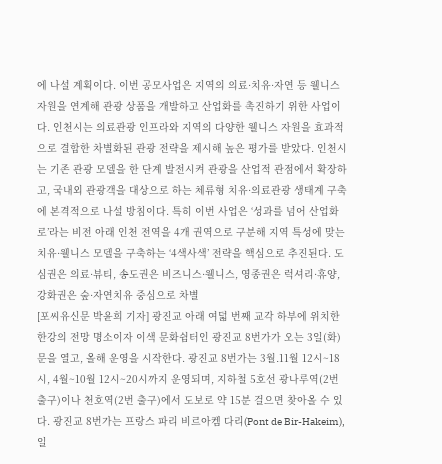에 나설 계획이다. 이번 공모사업은 지역의 의료·치유·자연 등 웰니스 자원을 연계해 관광 상품을 개발하고 산업화를 촉진하기 위한 사업이다. 인천시는 의료관광 인프라와 지역의 다양한 웰니스 자원을 효과적으로 결합한 차별화된 관광 전략을 제시해 높은 평가를 받았다. 인천시는 기존 관광 모델을 한 단계 발전시켜 관광을 산업적 관점에서 확장하고, 국내외 관광객을 대상으로 하는 체류형 치유·의료관광 생태계 구축에 본격적으로 나설 방침이다. 특히 이번 사업은 ‘성과를 넘어 산업화로’라는 비전 아래 인천 전역을 4개 권역으로 구분해 지역 특성에 맞는 치유·웰니스 모델을 구축하는 ‘4색사색’ 전략을 핵심으로 추진된다. 도심권은 의료·뷰티, 송도권은 비즈니스·웰니스, 영종권은 럭셔리·휴양, 강화권은 숲·자연치유 중심으로 차별
[포씨유신문 박윤희 기자] 광진교 아래 여덟 번째 교각 하부에 위치한 한강의 전망 명소이자 이색 문화쉼터인 광진교 8번가가 오는 3일(화) 문을 열고, 올해 운영을 시작한다. 광진교 8번가는 3월․11월 12시~18시, 4월~10월 12시~20시까지 운영되며, 지하철 5호선 광나루역(2번 출구)이나 천호역(2번 출구)에서 도보로 약 15분 걸으면 찾아올 수 있다. 광진교 8번가는 프랑스 파리 비르아켐 다리(Pont de Bir-Hakeim), 일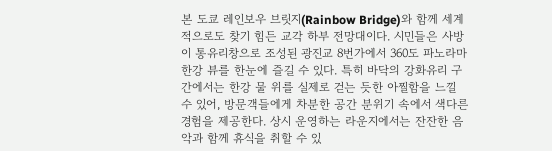본 도쿄 레인보우 브릿지(Rainbow Bridge)와 함께 세계적으로도 찾기 힘든 교각 하부 전망대이다. 시민들은 사방이 통유리창으로 조성된 광진교 8번가에서 360도 파노라마 한강 뷰를 한눈에 즐길 수 있다. 특히 바닥의 강화유리 구간에서는 한강 물 위를 실제로 걷는 듯한 아찔함을 느낄 수 있어, 방문객들에게 차분한 공간 분위기 속에서 색다른 경험을 제공한다. 상시 운영하는 라운지에서는 잔잔한 음악과 함께 휴식을 취할 수 있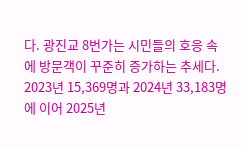다. 광진교 8번가는 시민들의 호응 속에 방문객이 꾸준히 증가하는 추세다. 2023년 15,369명과 2024년 33,183명에 이어 2025년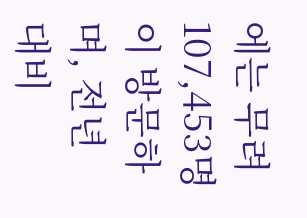에는 무려 107,453명이 방문하며, 전년 대비